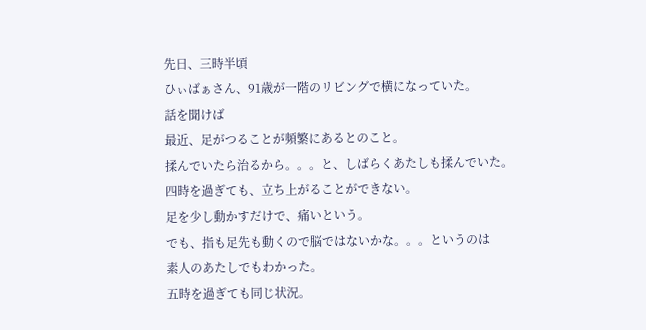先日、三時半頃
ひぃばぁさん、91歳が一階のリビングで横になっていた。
話を聞けば
最近、足がつることが頻繁にあるとのこと。
揉んでいたら治るから。。。と、しばらくあたしも揉んでいた。
四時を過ぎても、立ち上がることができない。
足を少し動かすだけで、痛いという。
でも、指も足先も動くので脳ではないかな。。。というのは
素人のあたしでもわかった。
五時を過ぎても同じ状況。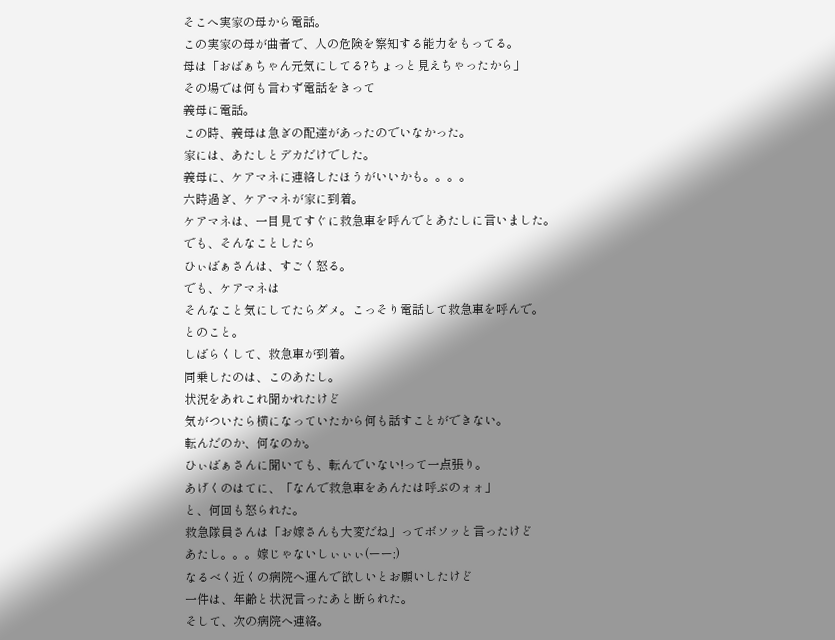そこへ実家の母から電話。
この実家の母が曲者で、人の危険を察知する能力をもってる。
母は「おばぁちゃん元気にしてる?ちょっと見えちゃったから」
その場では何も言わず電話をきって
義母に電話。
この時、義母は急ぎの配達があったのでいなかった。
家には、あたしとデカだけでした。
義母に、ケアマネに連絡したほうがいいかも。。。。
六時過ぎ、ケアマネが家に到着。
ケアマネは、一目見てすぐに救急車を呼んでとあたしに言いました。
でも、そんなことしたら
ひぃばぁさんは、すごく怒る。
でも、ケアマネは
そんなこと気にしてたらダメ。こっそり電話して救急車を呼んで。
とのこと。
しばらくして、救急車が到着。
同乗したのは、このあたし。
状況をあれこれ聞かれたけど
気がついたら横になっていたから何も話すことができない。
転んだのか、何なのか。
ひぃばぁさんに聞いても、転んでいない!って一点張り。
あげくのはてに、「なんで救急車をあんたは呼ぶのォォ」
と、何回も怒られた。
救急隊員さんは「お嫁さんも大変だね」ってボソッと言ったけど
あたし。。。嫁じゃないしぃぃぃ(ーー;)
なるべく近くの病院へ運んで欲しいとお願いしたけど
一件は、年齢と状況言ったあと断られた。
そして、次の病院へ連絡。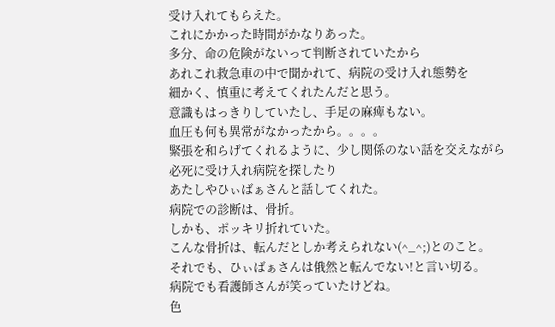受け入れてもらえた。
これにかかった時間がかなりあった。
多分、命の危険がないって判断されていたから
あれこれ救急車の中で聞かれて、病院の受け入れ態勢を
細かく、慎重に考えてくれたんだと思う。
意識もはっきりしていたし、手足の麻痺もない。
血圧も何も異常がなかったから。。。。
緊張を和らげてくれるように、少し関係のない話を交えながら
必死に受け入れ病院を探したり
あたしやひぃばぁさんと話してくれた。
病院での診断は、骨折。
しかも、ポッキリ折れていた。
こんな骨折は、転んだとしか考えられない(^_^;)とのこと。
それでも、ひぃばぁさんは俄然と転んでない!と言い切る。
病院でも看護師さんが笑っていたけどね。
色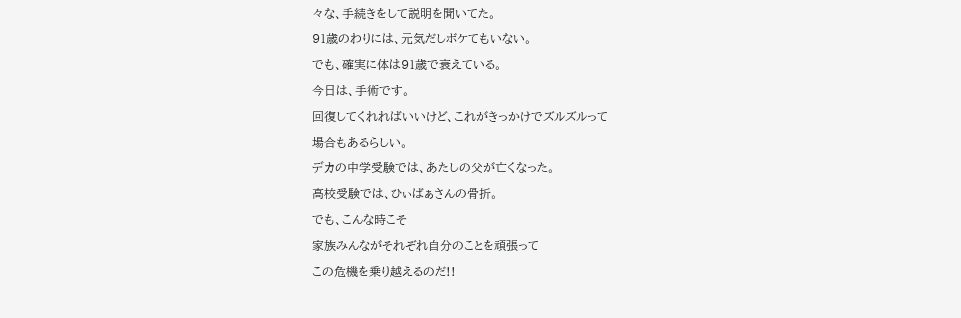々な、手続きをして説明を聞いてた。
91歳のわりには、元気だしボケてもいない。
でも、確実に体は91歳で衰えている。
今日は、手術です。
回復してくれればいいけど、これがきっかけでズルズルって
場合もあるらしい。
デカの中学受験では、あたしの父が亡くなった。
高校受験では、ひぃばぁさんの骨折。
でも、こんな時こそ
家族みんながそれぞれ自分のことを頑張って
この危機を乗り越えるのだ!!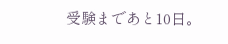受験まであと10日。